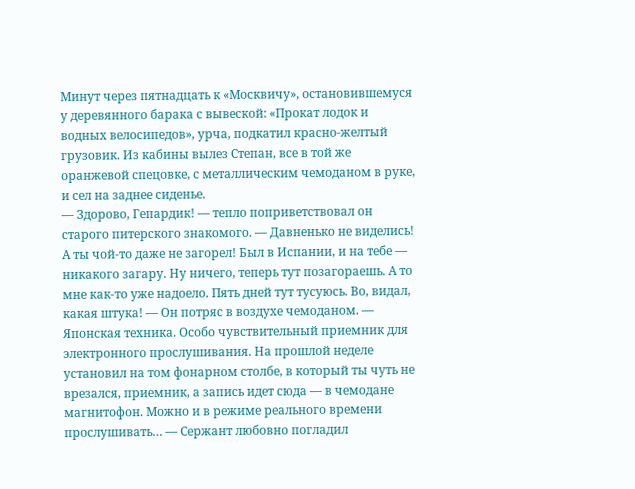Минут через пятнадцать к «Москвичу», остановившемуся у деревянного барака с вывеской: «Прокат лодок и водных велосипедов», урча, подкатил красно-желтый грузовик. Из кабины вылез Степан, все в той же оранжевой спецовке, с металлическим чемоданом в руке, и сел на заднее сиденье.
— Здорово, Гепардик! — тепло поприветствовал он старого питерского знакомого. — Давненько не виделись! А ты чой-то даже не загорел! Был в Испании, и на тебе — никакого загару. Ну ничего, теперь тут позагораешь. А то мне как-то уже надоело. Пять дней тут тусуюсь. Во, видал, какая штука! — Он потряс в воздухе чемоданом. — Японская техника. Особо чувствительный приемник для электронного прослушивания. На прошлой неделе установил на том фонарном столбе, в который ты чуть не врезался, приемник, а запись идет сюда — в чемодане магнитофон. Можно и в режиме реального времени прослушивать… — Сержант любовно погладил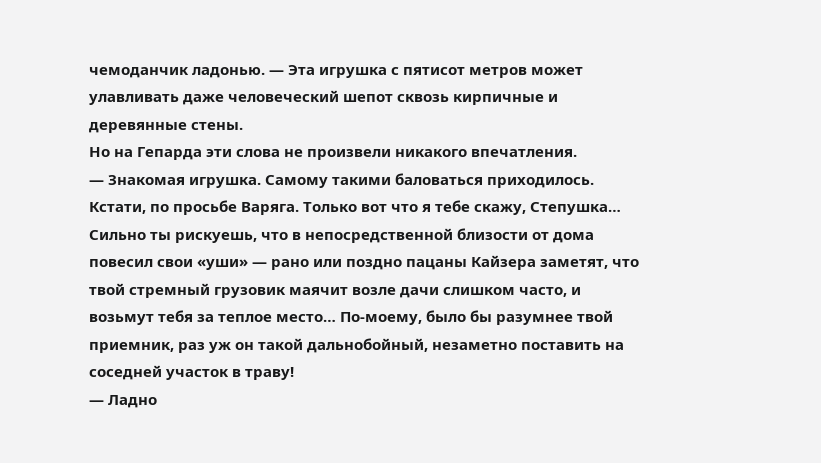чемоданчик ладонью. — Эта игрушка с пятисот метров может улавливать даже человеческий шепот сквозь кирпичные и деревянные стены.
Но на Гепарда эти слова не произвели никакого впечатления.
— Знакомая игрушка. Самому такими баловаться приходилось. Кстати, по просьбе Варяга. Только вот что я тебе скажу, Степушка… Сильно ты рискуешь, что в непосредственной близости от дома повесил свои «уши» — рано или поздно пацаны Кайзера заметят, что твой стремный грузовик маячит возле дачи слишком часто, и возьмут тебя за теплое место… По-моему, было бы разумнее твой приемник, раз уж он такой дальнобойный, незаметно поставить на соседней участок в траву!
— Ладно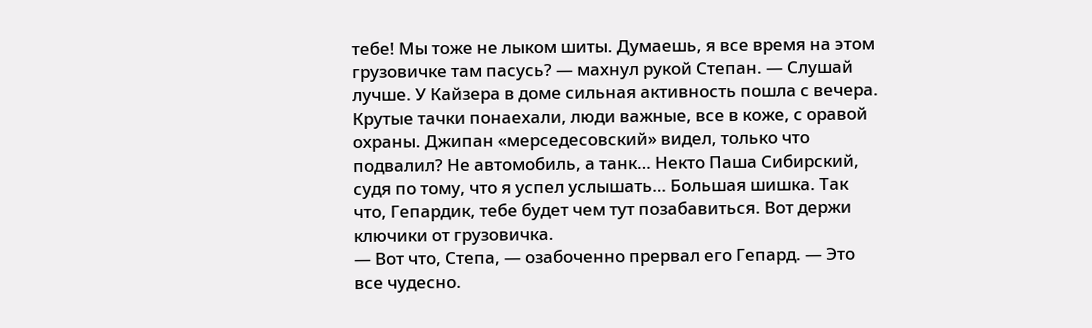тебе! Мы тоже не лыком шиты. Думаешь, я все время на этом грузовичке там пасусь? — махнул рукой Степан. — Слушай лучше. У Кайзера в доме сильная активность пошла с вечера. Крутые тачки понаехали, люди важные, все в коже, с оравой охраны. Джипан «мерседесовский» видел, только что подвалил? Не автомобиль, а танк… Некто Паша Сибирский, судя по тому, что я успел услышать… Большая шишка. Так что, Гепардик, тебе будет чем тут позабавиться. Вот держи ключики от грузовичка.
— Вот что, Степа, — озабоченно прервал его Гепард. — Это все чудесно.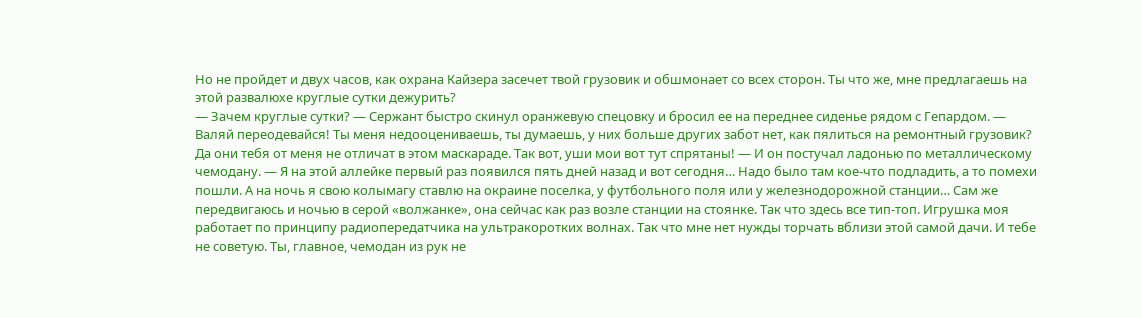Но не пройдет и двух часов, как охрана Кайзера засечет твой грузовик и обшмонает со всех сторон. Ты что же, мне предлагаешь на этой развалюхе круглые сутки дежурить?
— Зачем круглые сутки? — Сержант быстро скинул оранжевую спецовку и бросил ее на переднее сиденье рядом с Гепардом. — Валяй переодевайся! Ты меня недооцениваешь, ты думаешь, у них больше других забот нет, как пялиться на ремонтный грузовик? Да они тебя от меня не отличат в этом маскараде. Так вот, уши мои вот тут спрятаны! — И он постучал ладонью по металлическому чемодану. — Я на этой аллейке первый раз появился пять дней назад и вот сегодня… Надо было там кое-что подладить, а то помехи пошли. А на ночь я свою колымагу ставлю на окраине поселка, у футбольного поля или у железнодорожной станции… Сам же передвигаюсь и ночью в серой «волжанке», она сейчас как раз возле станции на стоянке. Так что здесь все тип-топ. Игрушка моя работает по принципу радиопередатчика на ультракоротких волнах. Так что мне нет нужды торчать вблизи этой самой дачи. И тебе не советую. Ты, главное, чемодан из рук не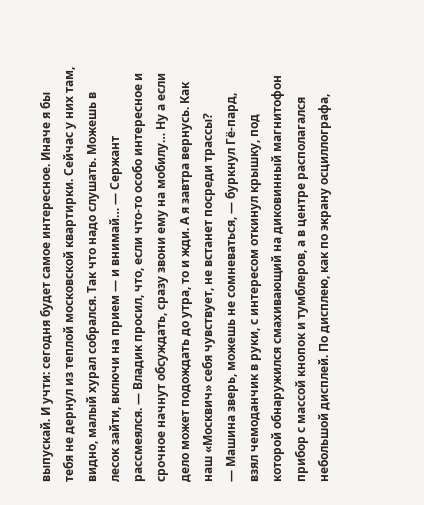выпускай. И учти: сегодня будет самое интересное. Иначе я бы тебя не дернул из теплой московской квартирки. Сейчас у них там, видно, малый хурал собрался. Так что надо слушать. Можешь в лесок зайти, включи на прием — и внимай… — Сержант рассмеялся. — Владик просил, что, если что-то особо интересное и срочное начнут обсуждать, сразу звони ему на мобилу… Ну а если дело может подождать до утра, то и жди. А я завтра вернусь. Как наш «Москвич» себя чувствует, не встанет посреди трассы?
— Машина зверь, можешь не сомневаться, — буркнул Гё-пард, взял чемоданчик в руки, с интересом откинул крышку, под которой обнаружился смахивающий на диковинный магнитофон прибор с массой кнопок и тумблеров, а в центре располагался небольшой дисплей. По дисплею, как по экрану осциллографа,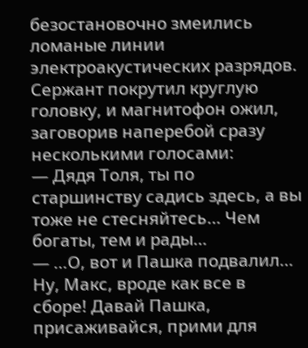безостановочно змеились ломаные линии электроакустических разрядов. Сержант покрутил круглую головку, и магнитофон ожил, заговорив наперебой сразу несколькими голосами:
— Дядя Толя, ты по старшинству садись здесь, а вы тоже не стесняйтесь… Чем богаты, тем и рады…
— …О, вот и Пашка подвалил… Ну, Макс, вроде как все в сборе! Давай Пашка, присаживайся, прими для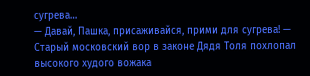сугрева…
— Давай, Пашка, присаживайся, прими для сугрева! — Старый московский вор в законе Дядя Толя похлопал высокого худого вожака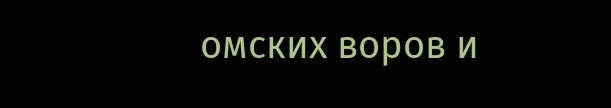омских воров и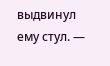выдвинул ему стул. —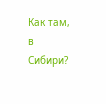Как там, в Сибири?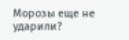Морозы еще не ударили?